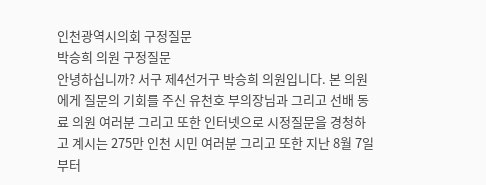인천광역시의회 구정질문
박승희 의원 구정질문
안녕하십니까? 서구 제4선거구 박승희 의원입니다. 본 의원에게 질문의 기회를 주신 유천호 부의장님과 그리고 선배 동료 의원 여러분 그리고 또한 인터넷으로 시정질문을 경청하고 계시는 275만 인천 시민 여러분 그리고 또한 지난 8월 7일부터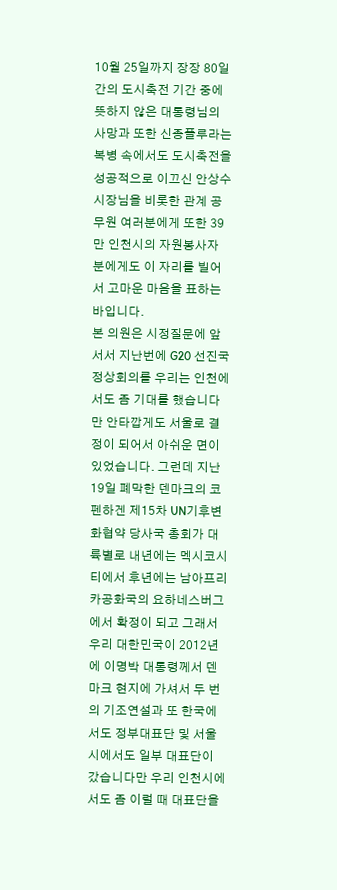10월 25일까지 장장 80일간의 도시축전 기간 중에 뜻하지 않은 대통령님의 사망과 또한 신종플루라는 복병 속에서도 도시축전을 성공적으로 이끄신 안상수 시장님을 비롯한 관계 공무원 여러분에게 또한 39만 인천시의 자원봉사자 분에게도 이 자리를 빌어서 고마운 마음을 표하는 바입니다.
본 의원은 시정질문에 앞서서 지난번에 G20 선진국정상회의를 우리는 인천에서도 좀 기대를 했습니다만 안타깝게도 서울로 결정이 되어서 아쉬운 면이 있었습니다. 그런데 지난 19일 폐막한 덴마크의 코펜하겐 제15차 UN기후변화협약 당사국 총회가 대륙별로 내년에는 멕시코시티에서 후년에는 남아프리카공화국의 요하네스버그에서 확정이 되고 그래서 우리 대한민국이 2012년에 이명박 대통령께서 덴마크 현지에 가셔서 두 번의 기조연설과 또 한국에서도 정부대표단 및 서울시에서도 일부 대표단이 갔습니다만 우리 인천시에서도 좀 이럴 때 대표단을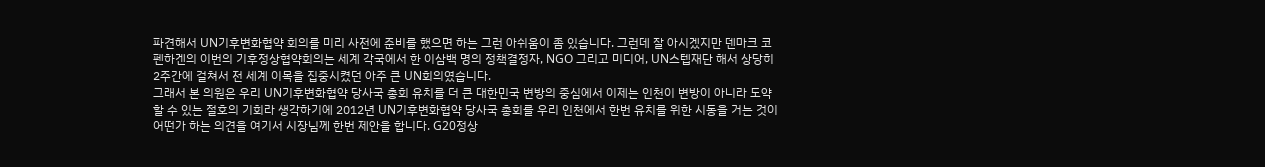파견해서 UN기후변화협약 회의를 미리 사전에 준비를 했으면 하는 그런 아쉬움이 좀 있습니다. 그런데 잘 아시겠지만 덴마크 코펜하겐의 이번의 기후정상협약회의는 세계 각국에서 한 이삼백 명의 정책결정자, NGO 그리고 미디어, UN스텝재단 해서 상당히 2주간에 걸쳐서 전 세계 이목을 집중시켰던 아주 큰 UN회의였습니다.
그래서 본 의원은 우리 UN기후변화협약 당사국 총회 유치를 더 큰 대한민국 변방의 중심에서 이제는 인천이 변방이 아니라 도약할 수 있는 절호의 기회라 생각하기에 2012년 UN기후변화협약 당사국 총회를 우리 인천에서 한번 유치를 위한 시동을 거는 것이 어떤가 하는 의견을 여기서 시장님께 한번 제안을 합니다. G20정상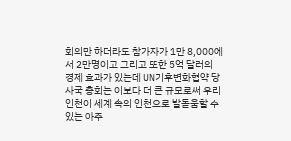회의만 하더라도 참가자가 1만 8,000에서 2만명이고 그리고 또한 5억 달러의 경제 효과가 있는데 UN기후변화협약 당사국 총회는 이보다 더 큰 규모로써 우리 인천이 세계 속의 인천으로 발돋움할 수 있는 아주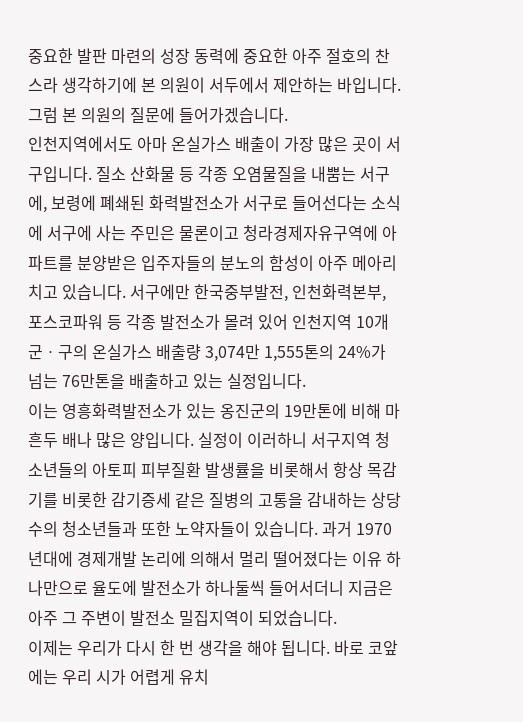중요한 발판 마련의 성장 동력에 중요한 아주 절호의 찬스라 생각하기에 본 의원이 서두에서 제안하는 바입니다. 그럼 본 의원의 질문에 들어가겠습니다.
인천지역에서도 아마 온실가스 배출이 가장 많은 곳이 서구입니다. 질소 산화물 등 각종 오염물질을 내뿜는 서구에, 보령에 폐쇄된 화력발전소가 서구로 들어선다는 소식에 서구에 사는 주민은 물론이고 청라경제자유구역에 아파트를 분양받은 입주자들의 분노의 함성이 아주 메아리치고 있습니다. 서구에만 한국중부발전, 인천화력본부, 포스코파워 등 각종 발전소가 몰려 있어 인천지역 10개 군ㆍ구의 온실가스 배출량 3,074만 1,555톤의 24%가 넘는 76만톤을 배출하고 있는 실정입니다.
이는 영흥화력발전소가 있는 옹진군의 19만톤에 비해 마흔두 배나 많은 양입니다. 실정이 이러하니 서구지역 청소년들의 아토피 피부질환 발생률을 비롯해서 항상 목감기를 비롯한 감기증세 같은 질병의 고통을 감내하는 상당수의 청소년들과 또한 노약자들이 있습니다. 과거 1970년대에 경제개발 논리에 의해서 멀리 떨어졌다는 이유 하나만으로 율도에 발전소가 하나둘씩 들어서더니 지금은 아주 그 주변이 발전소 밀집지역이 되었습니다.
이제는 우리가 다시 한 번 생각을 해야 됩니다. 바로 코앞에는 우리 시가 어렵게 유치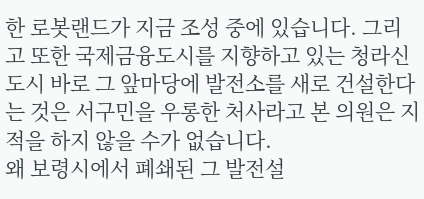한 로봇랜드가 지금 조성 중에 있습니다. 그리고 또한 국제금융도시를 지향하고 있는 청라신도시 바로 그 앞마당에 발전소를 새로 건설한다는 것은 서구민을 우롱한 처사라고 본 의원은 지적을 하지 않을 수가 없습니다.
왜 보령시에서 폐쇄된 그 발전설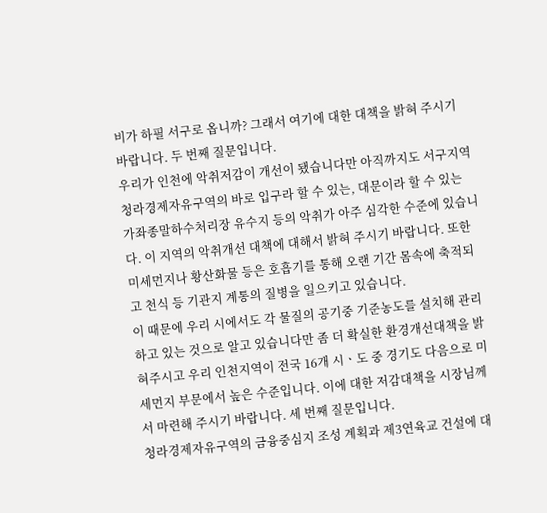비가 하필 서구로 옵니까? 그래서 여기에 대한 대책을 밝혀 주시기 바랍니다. 두 번째 질문입니다.
우리가 인천에 악취저감이 개선이 됐습니다만 아직까지도 서구지역 청라경제자유구역의 바로 입구라 할 수 있는, 대문이라 할 수 있는 가좌종말하수처리장 유수지 등의 악취가 아주 심각한 수준에 있습니다. 이 지역의 악취개선 대책에 대해서 밝혀 주시기 바랍니다. 또한 미세먼지나 황산화물 등은 호흡기를 통해 오랜 기간 몸속에 축적되고 천식 등 기관지 계통의 질병을 일으키고 있습니다.
이 때문에 우리 시에서도 각 물질의 공기중 기준농도를 설치해 관리하고 있는 것으로 알고 있습니다만 좀 더 확실한 환경개선대책을 밝혀주시고 우리 인천지역이 전국 16개 시ㆍ도 중 경기도 다음으로 미세먼지 부문에서 높은 수준입니다. 이에 대한 저감대책을 시장님께서 마련해 주시기 바랍니다. 세 번째 질문입니다.
청라경제자유구역의 금융중심지 조성 계획과 제3연육교 건설에 대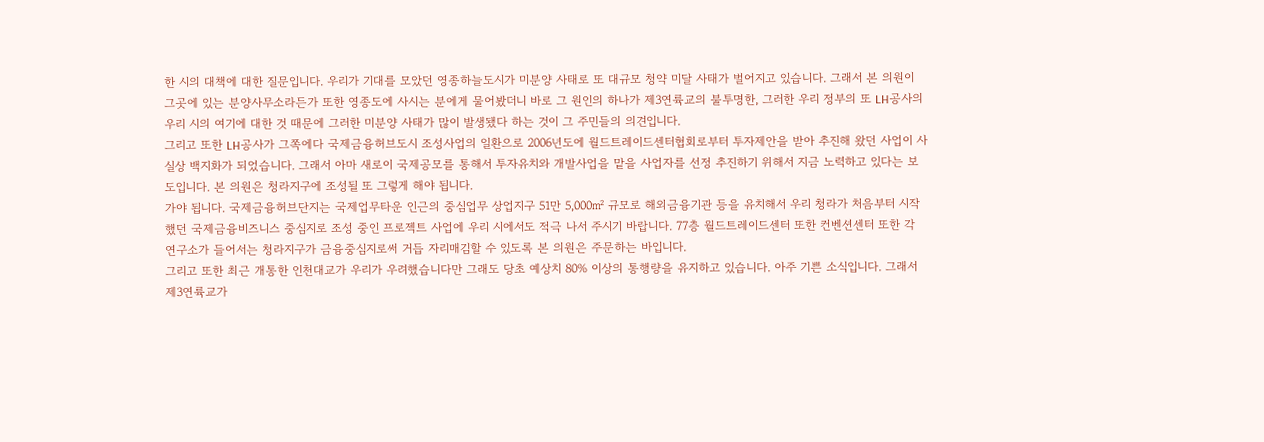한 시의 대책에 대한 질문입니다. 우리가 기대를 모았던 영종하늘도시가 미분양 사태로 또 대규모 청약 미달 사태가 벌어지고 있습니다. 그래서 본 의원이 그곳에 있는 분양사무소라든가 또한 영종도에 사시는 분에게 물어봤더니 바로 그 원인의 하나가 제3연륙교의 불투명한, 그러한 우리 정부의 또 LH공사의 우리 시의 여기에 대한 것 때문에 그러한 미분양 사태가 많이 발생됐다 하는 것이 그 주민들의 의견입니다.
그리고 또한 LH공사가 그쪽에다 국제금융허브도시 조성사업의 일환으로 2006년도에 월드트레이드센터협회로부터 투자제안을 받아 추진해 왔던 사업이 사실상 백지화가 되었습니다. 그래서 아마 새로이 국제공모를 통해서 투자유치와 개발사업을 맡을 사업자를 선정 추진하기 위해서 지금 노력하고 있다는 보도입니다. 본 의원은 청라지구에 조성될 또 그렇게 해야 됩니다.
가야 됩니다. 국제금융허브단지는 국제업무타운 인근의 중심업무 상업지구 51만 5,000㎡ 규모로 해외금융기관 등을 유치해서 우리 청라가 처음부터 시작했던 국제금융비즈니스 중심지로 조성 중인 프로젝트 사업에 우리 시에서도 적극 나서 주시기 바랍니다. 77층 월드트레이드센터 또한 컨벤션센터 또한 각 연구소가 들어서는 청라지구가 금융중심지로써 거듭 자리매김할 수 있도록 본 의원은 주문하는 바입니다.
그리고 또한 최근 개통한 인천대교가 우리가 우려했습니다만 그래도 당초 예상치 80% 이상의 통행량을 유지하고 있습니다. 아주 기쁜 소식입니다. 그래서 제3연륙교가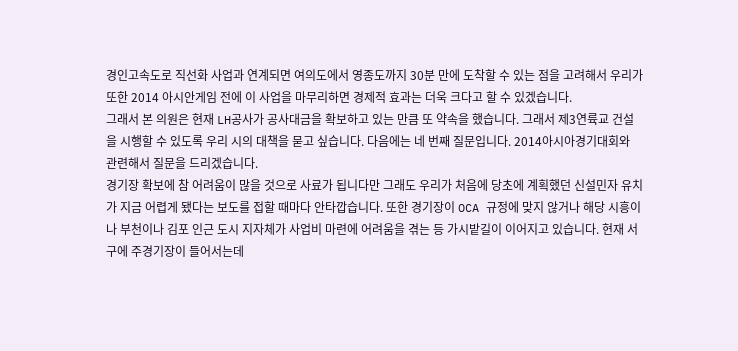경인고속도로 직선화 사업과 연계되면 여의도에서 영종도까지 30분 만에 도착할 수 있는 점을 고려해서 우리가 또한 2014 아시안게임 전에 이 사업을 마무리하면 경제적 효과는 더욱 크다고 할 수 있겠습니다.
그래서 본 의원은 현재 LH공사가 공사대금을 확보하고 있는 만큼 또 약속을 했습니다. 그래서 제3연륙교 건설을 시행할 수 있도록 우리 시의 대책을 묻고 싶습니다. 다음에는 네 번째 질문입니다. 2014아시아경기대회와 관련해서 질문을 드리겠습니다.
경기장 확보에 참 어려움이 많을 것으로 사료가 됩니다만 그래도 우리가 처음에 당초에 계획했던 신설민자 유치가 지금 어렵게 됐다는 보도를 접할 때마다 안타깝습니다. 또한 경기장이 OCA 규정에 맞지 않거나 해당 시흥이나 부천이나 김포 인근 도시 지자체가 사업비 마련에 어려움을 겪는 등 가시밭길이 이어지고 있습니다. 현재 서구에 주경기장이 들어서는데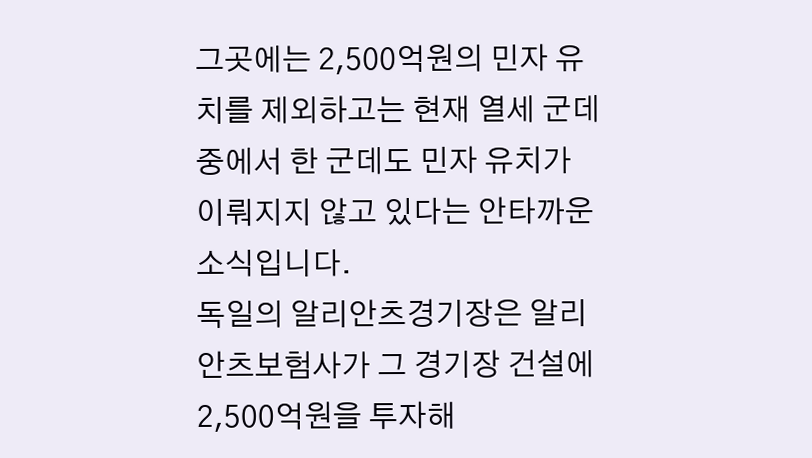그곳에는 2,500억원의 민자 유치를 제외하고는 현재 열세 군데 중에서 한 군데도 민자 유치가 이뤄지지 않고 있다는 안타까운 소식입니다.
독일의 알리안츠경기장은 알리안츠보험사가 그 경기장 건설에 2,500억원을 투자해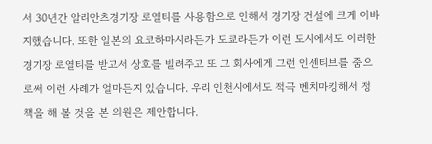서 30년간 알리안츠경기장 로열티를 사용함으로 인해서 경기장 건설에 크게 이바지했습니다. 또한 일본의 요코하마시라든가 도쿄라든가 이런 도시에서도 이러한 경기장 로열티를 받고서 상호를 빌려주고 또 그 회사에게 그런 인센티브를 줌으로써 이런 사례가 얼마든지 있습니다. 우리 인천시에서도 적극 벤치마킹해서 정책을 해 볼 것을 본 의원은 제안합니다.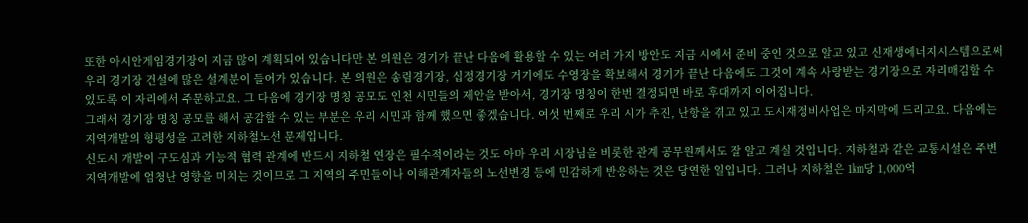또한 아시안게임경기장이 지금 많이 계획되어 있습니다만 본 의원은 경기가 끝난 다음에 활용할 수 있는 여러 가지 방안도 지금 시에서 준비 중인 것으로 알고 있고 신재생에너지시스템으로써 우리 경기장 건설에 많은 설계분이 들어가 있습니다. 본 의원은 송림경기장, 십정경기장 거기에도 수영장을 확보해서 경기가 끝난 다음에도 그것이 계속 사랑받는 경기장으로 자리매김할 수 있도록 이 자리에서 주문하고요. 그 다음에 경기장 명칭 공모도 인천 시민들의 제안을 받아서, 경기장 명칭이 한번 결정되면 바로 후대까지 이어집니다.
그래서 경기장 명칭 공모를 해서 공감할 수 있는 부분은 우리 시민과 함께 했으면 좋겠습니다. 여섯 번째로 우리 시가 추진, 난항을 겪고 있고 도시재정비사업은 마지막에 드리고요. 다음에는 지역개발의 형평성을 고려한 지하철노선 문제입니다.
신도시 개발이 구도심과 기능적 협력 관계에 반드시 지하철 연장은 필수적이라는 것도 아마 우리 시장님을 비롯한 관계 공무원께서도 잘 알고 계실 것입니다. 지하철과 같은 교통시설은 주변지역개발에 엄청난 영향을 미치는 것이므로 그 지역의 주민들이나 이해관계자들의 노선변경 등에 민감하게 반응하는 것은 당연한 일입니다. 그러나 지하철은 1㎞당 1,000억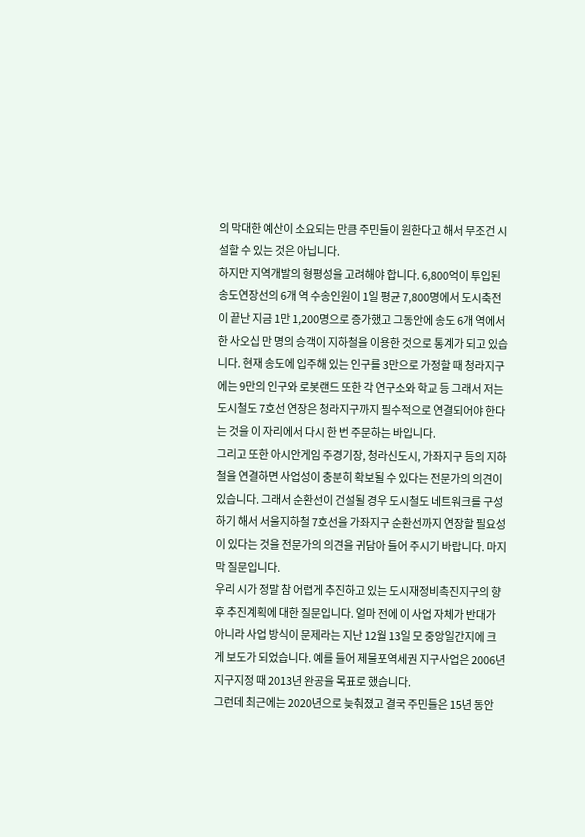의 막대한 예산이 소요되는 만큼 주민들이 원한다고 해서 무조건 시설할 수 있는 것은 아닙니다.
하지만 지역개발의 형평성을 고려해야 합니다. 6,800억이 투입된 송도연장선의 6개 역 수송인원이 1일 평균 7,800명에서 도시축전이 끝난 지금 1만 1,200명으로 증가했고 그동안에 송도 6개 역에서 한 사오십 만 명의 승객이 지하철을 이용한 것으로 통계가 되고 있습니다. 현재 송도에 입주해 있는 인구를 3만으로 가정할 때 청라지구에는 9만의 인구와 로봇랜드 또한 각 연구소와 학교 등 그래서 저는 도시철도 7호선 연장은 청라지구까지 필수적으로 연결되어야 한다는 것을 이 자리에서 다시 한 번 주문하는 바입니다.
그리고 또한 아시안게임 주경기장, 청라신도시, 가좌지구 등의 지하철을 연결하면 사업성이 충분히 확보될 수 있다는 전문가의 의견이 있습니다. 그래서 순환선이 건설될 경우 도시철도 네트워크를 구성하기 해서 서울지하철 7호선을 가좌지구 순환선까지 연장할 필요성이 있다는 것을 전문가의 의견을 귀담아 들어 주시기 바랍니다. 마지막 질문입니다.
우리 시가 정말 참 어렵게 추진하고 있는 도시재정비촉진지구의 향후 추진계획에 대한 질문입니다. 얼마 전에 이 사업 자체가 반대가 아니라 사업 방식이 문제라는 지난 12월 13일 모 중앙일간지에 크게 보도가 되었습니다. 예를 들어 제물포역세권 지구사업은 2006년 지구지정 때 2013년 완공을 목표로 했습니다.
그런데 최근에는 2020년으로 늦춰졌고 결국 주민들은 15년 동안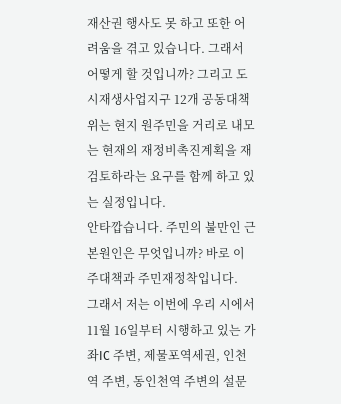재산권 행사도 못 하고 또한 어려움을 겪고 있습니다. 그래서 어떻게 할 것입니까? 그리고 도시재생사업지구 12개 공동대책위는 현지 원주민을 거리로 내모는 현재의 재정비촉진계획을 재검토하라는 요구를 함께 하고 있는 실정입니다.
안타깝습니다. 주민의 불만인 근본원인은 무엇입니까? 바로 이주대책과 주민재정착입니다.
그래서 저는 이번에 우리 시에서 11월 16일부터 시행하고 있는 가좌IC 주변, 제물포역세권, 인천역 주변, 동인천역 주변의 설문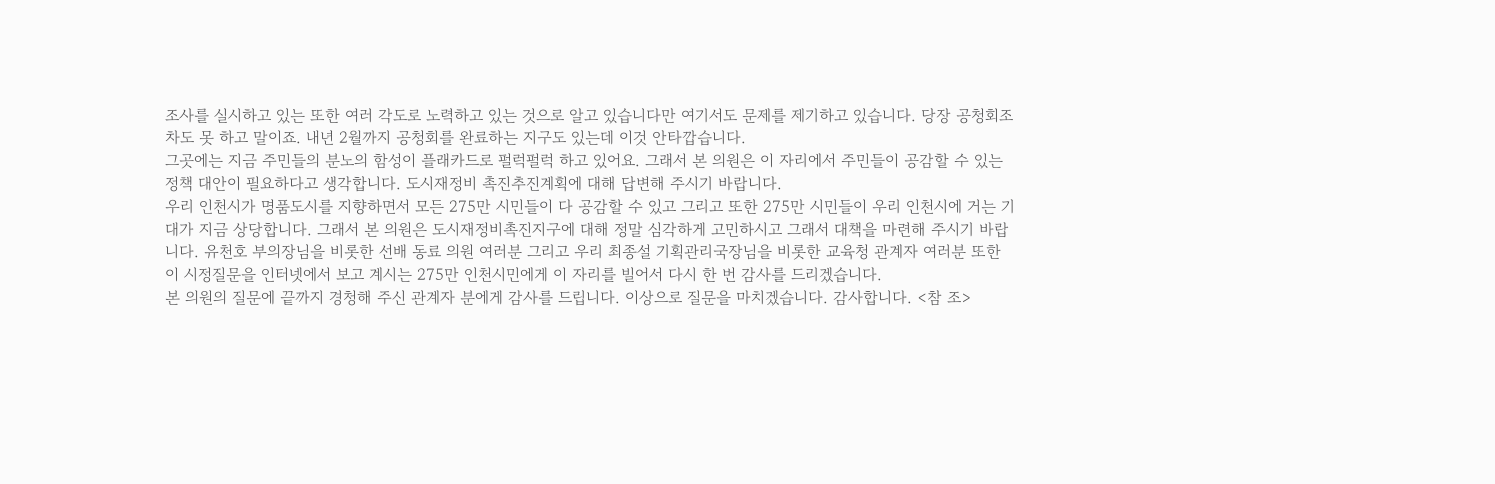조사를 실시하고 있는 또한 여러 각도로 노력하고 있는 것으로 알고 있습니다만 여기서도 문제를 제기하고 있습니다. 당장 공청회조차도 못 하고 말이죠. 내년 2월까지 공청회를 완료하는 지구도 있는데 이것 안타깝습니다.
그곳에는 지금 주민들의 분노의 함성이 플래카드로 펄럭펄럭 하고 있어요. 그래서 본 의원은 이 자리에서 주민들이 공감할 수 있는 정책 대안이 필요하다고 생각합니다. 도시재정비 촉진추진계획에 대해 답변해 주시기 바랍니다.
우리 인천시가 명품도시를 지향하면서 모든 275만 시민들이 다 공감할 수 있고 그리고 또한 275만 시민들이 우리 인천시에 거는 기대가 지금 상당합니다. 그래서 본 의원은 도시재정비촉진지구에 대해 정말 심각하게 고민하시고 그래서 대책을 마련해 주시기 바랍니다. 유천호 부의장님을 비롯한 선배 동료 의원 여러분 그리고 우리 최종설 기획관리국장님을 비롯한 교육청 관계자 여러분 또한 이 시정질문을 인터넷에서 보고 계시는 275만 인천시민에게 이 자리를 빌어서 다시 한 번 감사를 드리겠습니다.
본 의원의 질문에 끝까지 경청해 주신 관계자 분에게 감사를 드립니다. 이상으로 질문을 마치겠습니다. 감사합니다. <참 조>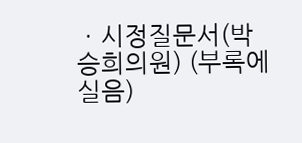ㆍ시정질문서(박승희의원) (부록에 실음)